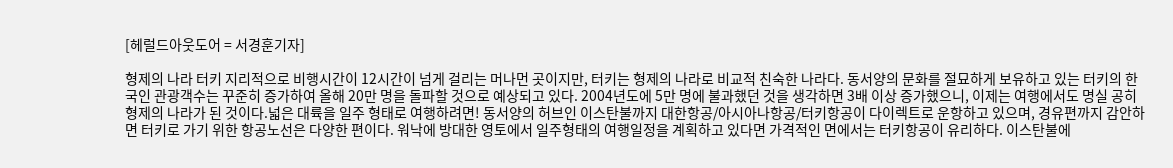[헤럴드아웃도어 = 서경훈기자]

형제의 나라 터키 지리적으로 비행시간이 12시간이 넘게 걸리는 머나먼 곳이지만, 터키는 형제의 나라로 비교적 친숙한 나라다. 동서양의 문화를 절묘하게 보유하고 있는 터키의 한국인 관광객수는 꾸준히 증가하여 올해 20만 명을 돌파할 것으로 예상되고 있다. 2004년도에 5만 명에 불과했던 것을 생각하면 3배 이상 증가했으니, 이제는 여행에서도 명실 공히 형제의 나라가 된 것이다.넓은 대륙을 일주 형태로 여행하려면! 동서양의 허브인 이스탄불까지 대한항공/아시아나항공/터키항공이 다이렉트로 운항하고 있으며, 경유편까지 감안하면 터키로 가기 위한 항공노선은 다양한 편이다. 워낙에 방대한 영토에서 일주형태의 여행일정을 계획하고 있다면 가격적인 면에서는 터키항공이 유리하다. 이스탄불에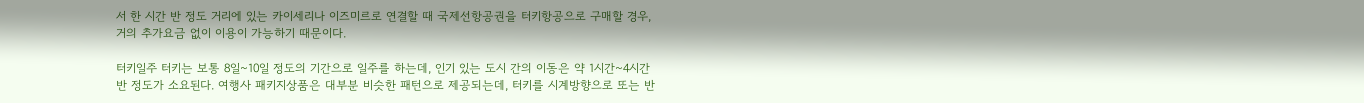서 한 시간 반 정도 거리에 있는 카이세리나 이즈미르로 연결할 때 국제선항공권을 터키항공으로 구매할 경우, 거의 추가요금 없이 이용이 가능하기 때문이다.

터키일주 터키는 보통 8일~10일 정도의 기간으로 일주를 하는데, 인기 있는 도시 간의 이동은 약 1시간~4시간 반 정도가 소요된다. 여행사 패키지상품은 대부분 비슷한 패턴으로 제공되는데, 터키를 시계방향으로 또는 반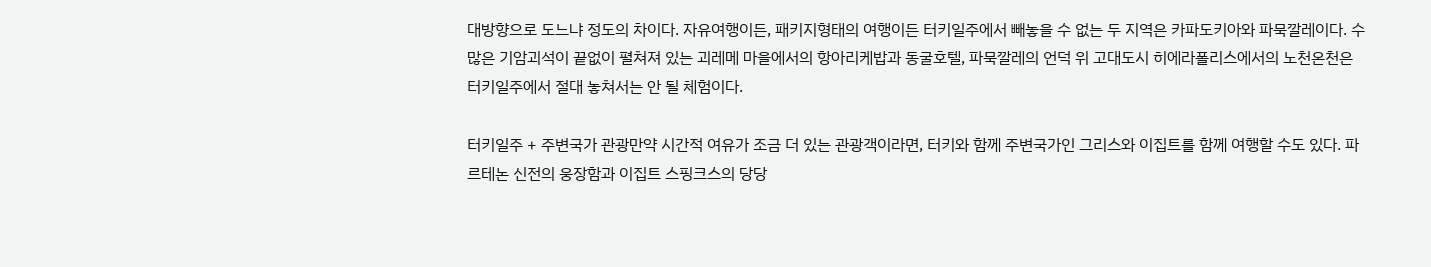대방향으로 도느냐 정도의 차이다. 자유여행이든, 패키지형태의 여행이든 터키일주에서 빼놓을 수 없는 두 지역은 카파도키아와 파묵깔레이다. 수많은 기암괴석이 끝없이 펼쳐져 있는 괴레메 마을에서의 항아리케밥과 동굴호텔, 파묵깔레의 언덕 위 고대도시 히에라폴리스에서의 노천온천은 터키일주에서 절대 놓쳐서는 안 될 체험이다.

터키일주 + 주변국가 관광만약 시간적 여유가 조금 더 있는 관광객이라면, 터키와 함께 주변국가인 그리스와 이집트를 함께 여행할 수도 있다. 파르테논 신전의 웅장함과 이집트 스핑크스의 당당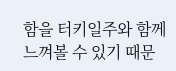함을 터키일주와 함께 느껴볼 수 있기 때문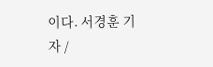이다. 서경훈 기자 /